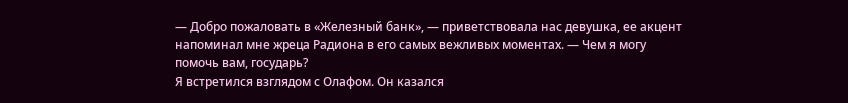— Добро пожаловать в «Железный банк», — приветствовала нас девушка, ее акцент напоминал мне жреца Радиона в его самых вежливых моментах. — Чем я могу помочь вам, государь?
Я встретился взглядом с Олафом. Он казался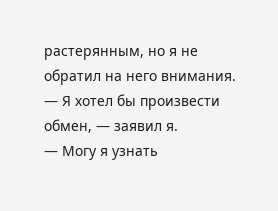растерянным, но я не обратил на него внимания.
— Я хотел бы произвести обмен, — заявил я.
— Могу я узнать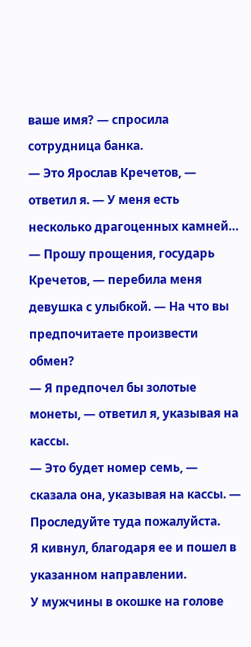ваше имя? — спросила сотрудница банка.
— Это Ярослав Кречетов, — ответил я. — У меня есть несколько драгоценных камней…
— Прошу прощения, государь Кречетов, — перебила меня девушка с улыбкой. — На что вы предпочитаете произвести обмен?
— Я предпочел бы золотые монеты, — ответил я, указывая на кассы.
— Это будет номер семь, — сказала она, указывая на кассы. — Проследуйте туда пожалуйста.
Я кивнул, благодаря ее и пошел в указанном направлении.
У мужчины в окошке на голове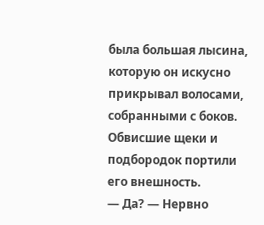была большая лысина, которую он искусно прикрывал волосами, собранными с боков. Обвисшие щеки и подбородок портили его внешность.
— Да? — Нервно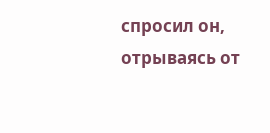спросил он, отрываясь от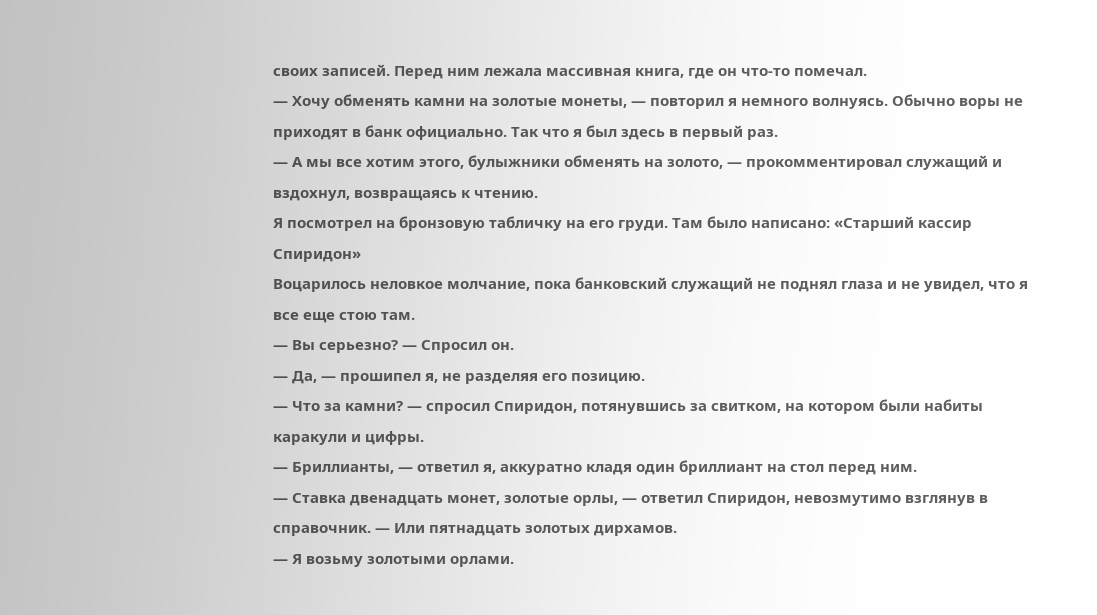своих записей. Перед ним лежала массивная книга, где он что-то помечал.
— Хочу обменять камни на золотые монеты, — повторил я немного волнуясь. Обычно воры не приходят в банк официально. Так что я был здесь в первый раз.
— А мы все хотим этого, булыжники обменять на золото, — прокомментировал служащий и вздохнул, возвращаясь к чтению.
Я посмотрел на бронзовую табличку на его груди. Там было написано: «Старший кассир Спиридон»
Воцарилось неловкое молчание, пока банковский служащий не поднял глаза и не увидел, что я все еще стою там.
— Вы серьезно? — Спросил он.
— Да, — прошипел я, не разделяя его позицию.
— Что за камни? — спросил Спиридон, потянувшись за свитком, на котором были набиты каракули и цифры.
— Бриллианты, — ответил я, аккуратно кладя один бриллиант на стол перед ним.
— Ставка двенадцать монет, золотые орлы, — ответил Спиридон, невозмутимо взглянув в справочник. — Или пятнадцать золотых дирхамов.
— Я возьму золотыми орлами.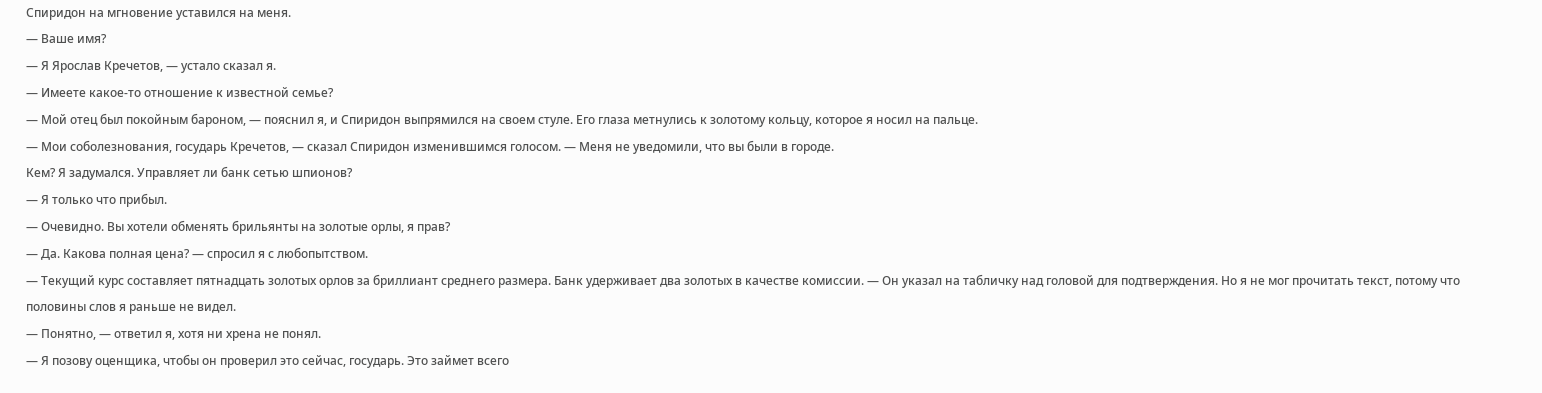Спиридон на мгновение уставился на меня.
— Ваше имя?
— Я Ярослав Кречетов, — устало сказал я.
— Имеете какое-то отношение к известной семье?
— Мой отец был покойным бароном, — пояснил я, и Спиридон выпрямился на своем стуле. Его глаза метнулись к золотому кольцу, которое я носил на пальце.
— Мои соболезнования, государь Кречетов, — сказал Спиридон изменившимся голосом. — Меня не уведомили, что вы были в городе.
Кем? Я задумался. Управляет ли банк сетью шпионов?
— Я только что прибыл.
— Очевидно. Вы хотели обменять брильянты на золотые орлы, я прав?
— Да. Какова полная цена? — спросил я с любопытством.
— Текущий курс составляет пятнадцать золотых орлов за бриллиант среднего размера. Банк удерживает два золотых в качестве комиссии. — Он указал на табличку над головой для подтверждения. Но я не мог прочитать текст, потому что половины слов я раньше не видел.
— Понятно, — ответил я, хотя ни хрена не понял.
— Я позову оценщика, чтобы он проверил это сейчас, государь. Это займет всего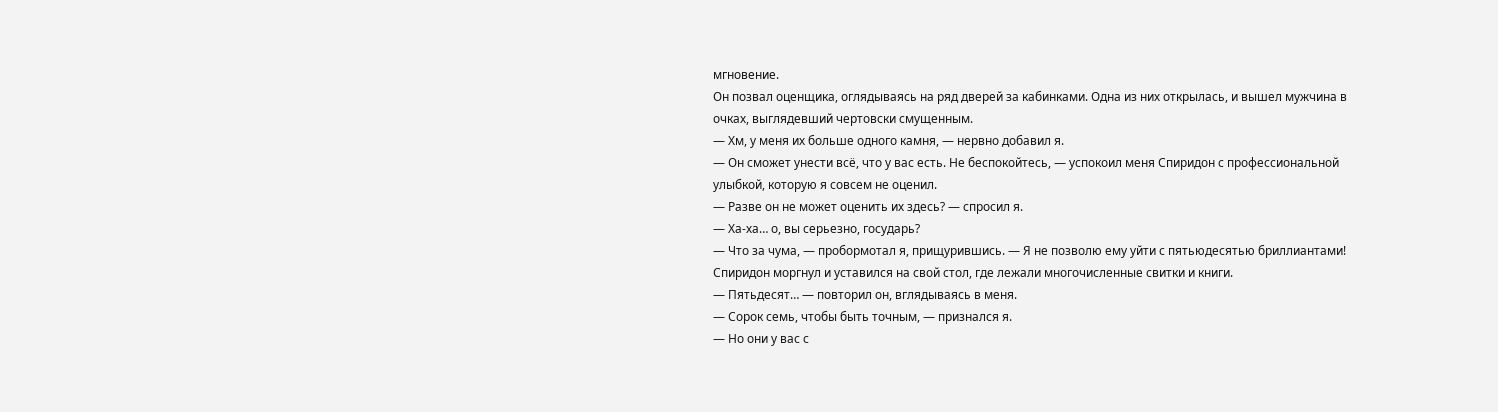мгновение.
Он позвал оценщика, оглядываясь на ряд дверей за кабинками. Одна из них открылась, и вышел мужчина в очках, выглядевший чертовски смущенным.
— Хм, у меня их больше одного камня, — нервно добавил я.
— Он сможет унести всё, что у вас есть. Не беспокойтесь, — успокоил меня Спиридон с профессиональной улыбкой, которую я совсем не оценил.
— Разве он не может оценить их здесь? — спросил я.
— Ха-ха… о, вы серьезно, государь?
— Что за чума, — пробормотал я, прищурившись. — Я не позволю ему уйти с пятьюдесятью бриллиантами!
Спиридон моргнул и уставился на свой стол, где лежали многочисленные свитки и книги.
— Пятьдесят… — повторил он, вглядываясь в меня.
— Сорок семь, чтобы быть точным, — признался я.
— Но они у вас с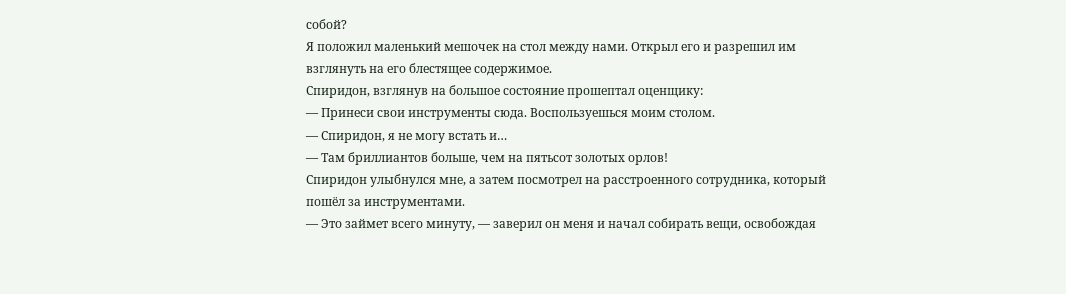собой?
Я положил маленький мешочек на стол между нами. Открыл его и разрешил им взглянуть на его блестящее содержимое.
Спиридон, взглянув на большое состояние прошептал оценщику:
— Принеси свои инструменты сюда. Воспользуешься моим столом.
— Спиридон, я не могу встать и…
— Там бриллиантов больше, чем на пятьсот золотых орлов!
Спиридон улыбнулся мне, а затем посмотрел на расстроенного сотрудника, который пошёл за инструментами.
— Это займет всего минуту, — заверил он меня и начал собирать вещи, освобождая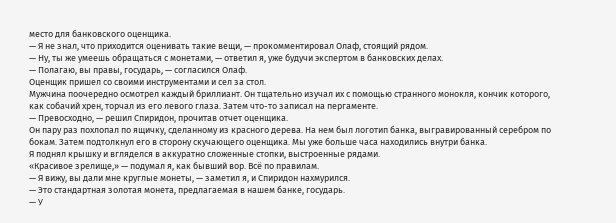место для банковского оценщика.
— Я не знал, что приходится оценивать такие вещи, — прокомментировал Олаф, стоящий рядом.
— Ну, ты же умеешь обращаться с монетами, — ответил я, уже будучи экспертом в банковских делах.
— Полагаю, вы правы, государь, — согласился Олаф.
Оценщик пришел со своими инструментами и сел за стол.
Мужчина поочередно осмотрел каждый бриллиант. Он тщательно изучал их с помощью странного монокля, кончик которого, как собачий хрен, торчал из его левого глаза. Затем что-то записал на пергаменте.
— Превосходно, — решил Спиридон, прочитав отчет оценщика.
Он пару раз похлопал по ящичку, сделанному из красного дерева. На нем был логотип банка, выгравированный серебром по бокам. Затем подтолкнул его в сторону скучающего оценщика. Мы уже больше часа находились внутри банка.
Я поднял крышку и вгляделся в аккуратно сложенные стопки, выстроенные рядами.
«Красивое зрелище,» — подумал я, как бывший вор. Всё по правилам.
— Я вижу, вы дали мне круглые монеты, — заметил я, и Спиридон нахмурился.
— Это стандартная золотая монета, предлагаемая в нашем банке, государь.
— У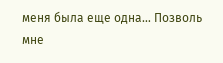меня была еще одна… Позволь мне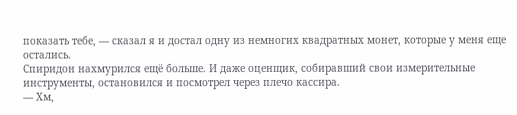показать тебе, — сказал я и достал одну из немногих квадратных монет, которые у меня еще остались.
Спиридон нахмурился ещё больше. И даже оценщик, собиравший свои измерительные инструменты, остановился и посмотрел через плечо кассира.
— Хм,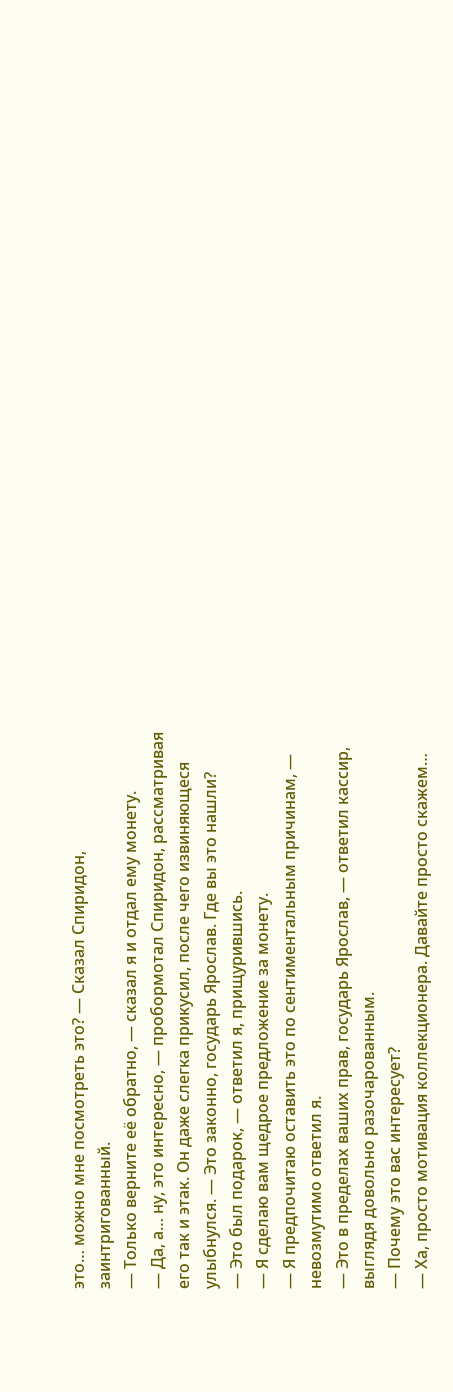это… можно мне посмотреть это? — Сказал Спиридон, заинтригованный.
— Только верните её обратно, — сказал я и отдал ему монету.
— Да, а… ну, это интересно, — пробормотал Спиридон, рассматривая его так и этак. Он даже слегка прикусил, после чего извиняющеся улыбнулся. — Это законно, государь Ярослав. Где вы это нашли?
— Это был подарок, — ответил я, прищурившись.
— Я сделаю вам щедрое предложение за монету.
— Я предпочитаю оставить это по сентиментальным причинам, — невозмутимо ответил я.
— Это в пределах ваших прав, государь Ярослав, — ответил кассир, выглядя довольно разочарованным.
— Почему это вас интересует?
— Ха, просто мотивация коллекционера. Давайте просто скажем…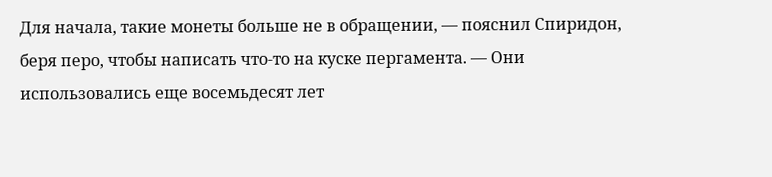Для начала, такие монеты больше не в обращении, — пояснил Спиридон, беря перо, чтобы написать что-то на куске пергамента. — Они использовались еще восемьдесят лет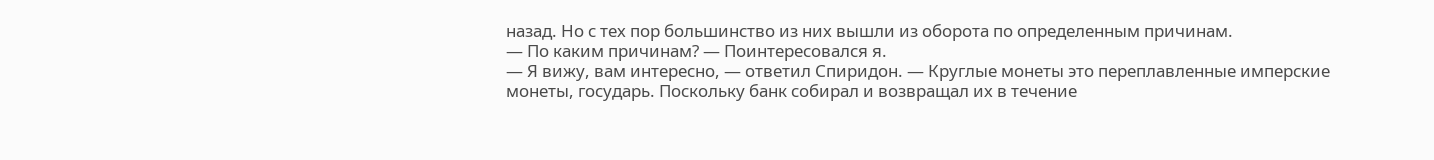назад. Но с тех пор большинство из них вышли из оборота по определенным причинам.
— По каким причинам? — Поинтересовался я.
— Я вижу, вам интересно, — ответил Спиридон. — Круглые монеты это переплавленные имперские монеты, государь. Поскольку банк собирал и возвращал их в течение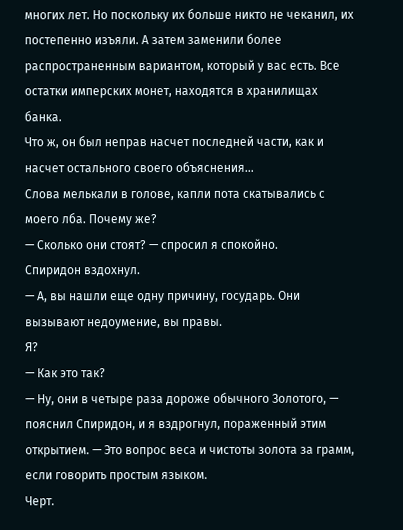многих лет. Но поскольку их больше никто не чеканил, их постепенно изъяли. А затем заменили более распространенным вариантом, который у вас есть. Все остатки имперских монет, находятся в хранилищах банка.
Что ж, он был неправ насчет последней части, как и насчет остального своего объяснения…
Слова мелькали в голове, капли пота скатывались с моего лба. Почему же?
— Сколько они стоят? — спросил я спокойно.
Спиридон вздохнул.
— А, вы нашли еще одну причину, государь. Они вызывают недоумение, вы правы.
Я?
— Как это так?
— Ну, они в четыре раза дороже обычного Золотого, — пояснил Спиридон, и я вздрогнул, пораженный этим открытием. — Это вопрос веса и чистоты золота за грамм, если говорить простым языком.
Черт.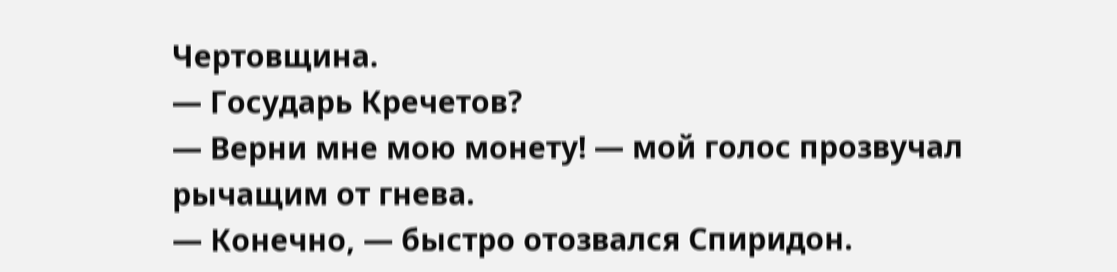Чертовщина.
— Государь Кречетов?
— Верни мне мою монету! — мой голос прозвучал рычащим от гнева.
— Конечно, — быстро отозвался Спиридон.